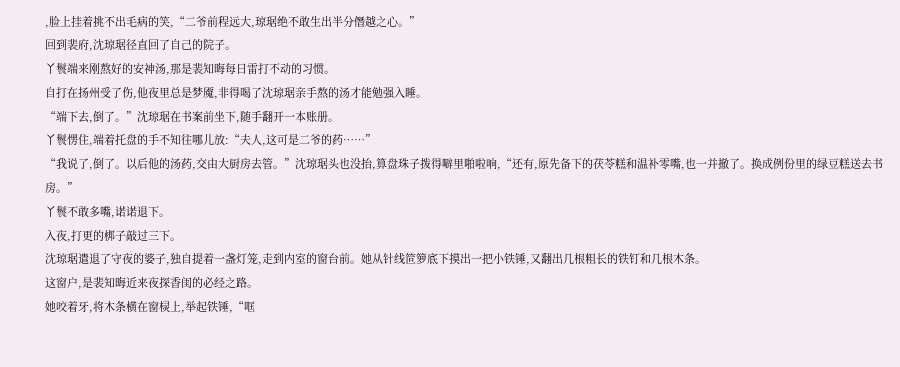,脸上挂着挑不出毛病的笑,“二爷前程远大,琼琚绝不敢生出半分僭越之心。”
回到裴府,沈琼琚径直回了自己的院子。
丫鬟端来刚熬好的安神汤,那是裴知晦每日雷打不动的习惯。
自打在扬州受了伤,他夜里总是梦魇,非得喝了沈琼琚亲手熬的汤才能勉强入睡。
“端下去,倒了。”沈琼琚在书案前坐下,随手翻开一本账册。
丫鬟愣住,端着托盘的手不知往哪儿放:“夫人,这可是二爷的药……”
“我说了,倒了。以后他的汤药,交由大厨房去管。”沈琼琚头也没抬,算盘珠子拨得噼里啪啦响,“还有,原先备下的茯苓糕和温补零嘴,也一并撤了。换成例份里的绿豆糕送去书房。”
丫鬟不敢多嘴,诺诺退下。
入夜,打更的梆子敲过三下。
沈琼琚遣退了守夜的婆子,独自提着一盏灯笼,走到内室的窗台前。她从针线笸箩底下摸出一把小铁锤,又翻出几根粗长的铁钉和几根木条。
这窗户,是裴知晦近来夜探香闺的必经之路。
她咬着牙,将木条横在窗棂上,举起铁锤,“哐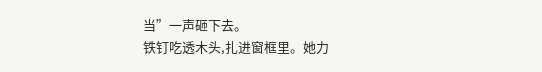当”一声砸下去。
铁钉吃透木头,扎进窗框里。她力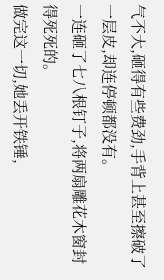气不大,砸得有些费劲,手背上甚至擦破了一层皮,却连停顿都没有。
一连砸了七八根钉子,将两扇雕花木窗封得死死的。
做完这一切,她丢开铁锤,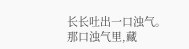长长吐出一口浊气。
那口浊气里,藏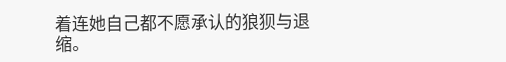着连她自己都不愿承认的狼狈与退缩。